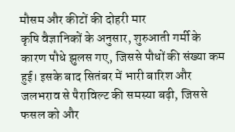मौसम और कीटों की दोहरी मार
कृषि वैज्ञानिकों के अनुसार, शुरुआती गर्मी के कारण पौधे झुलस गए, जिससे पौधों की संख्या कम हुई। इसके बाद सितंबर में भारी बारिश और जलभराव से पैराविल्ट की समस्या बढ़ी, जिससे फसल को और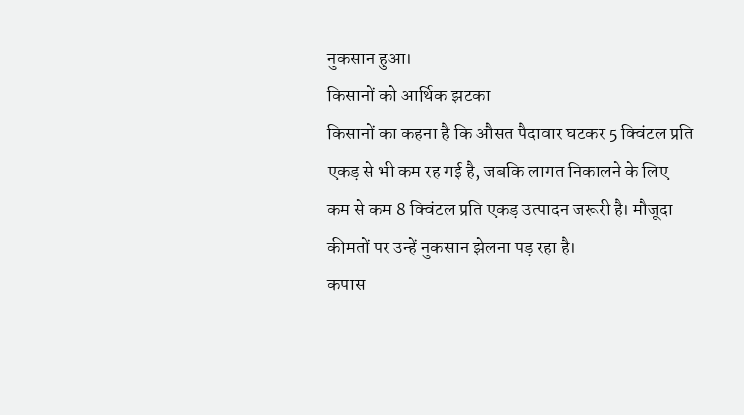नुकसान हुआ।
किसानों को आर्थिक झटका
किसानों का कहना है कि औसत पैदावार घटकर 5 क्विंटल प्रति एकड़ से भी कम रह गई है, जबकि लागत निकालने के लिए कम से कम 8 क्विंटल प्रति एकड़ उत्पादन जरूरी है। मौजूदा कीमतों पर उन्हें नुकसान झेलना पड़ रहा है।
कपास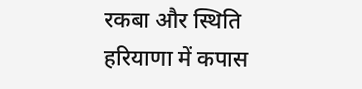रकबा और स्थिति
हरियाणा में कपास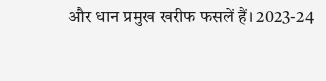और धान प्रमुख खरीफ फसलें हैं। 2023-24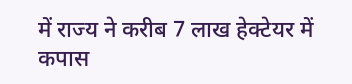में राज्य ने करीब 7 लाख हेक्टेयर में कपास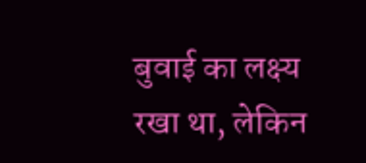बुवाई का लक्ष्य रखा था, लेकिन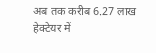अब तक करीब 6.27 लाख हेक्टेयर में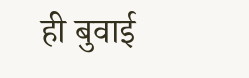ही बुवाई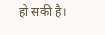हो सकी है।